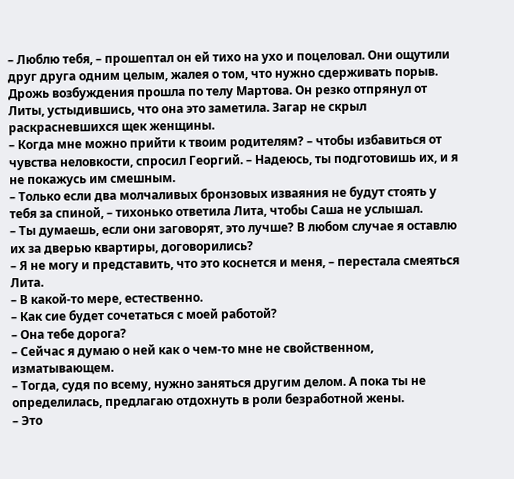– Люблю тебя, – прошептал он ей тихо на ухо и поцеловал. Они ощутили друг друга одним целым, жалея о том, что нужно сдерживать порыв. Дрожь возбуждения прошла по телу Мартова. Он резко отпрянул от Литы, устыдившись, что она это заметила. Загар не скрыл раскрасневшихся щек женщины.
– Когда мне можно прийти к твоим родителям? – чтобы избавиться от чувства неловкости, спросил Георгий. – Надеюсь, ты подготовишь их, и я не покажусь им смешным.
– Только если два молчаливых бронзовых изваяния не будут стоять у тебя за спиной, – тихонько ответила Лита, чтобы Саша не услышал.
– Ты думаешь, если они заговорят, это лучше? В любом случае я оставлю их за дверью квартиры, договорились?
– Я не могу и представить, что это коснется и меня, – перестала смеяться Лита.
– В какой-то мере, естественно.
– Как сие будет сочетаться с моей работой?
– Она тебе дорога?
– Сейчас я думаю о ней как о чем-то мне не свойственном, изматывающем.
– Тогда, судя по всему, нужно заняться другим делом. А пока ты не определилась, предлагаю отдохнуть в роли безработной жены.
– Это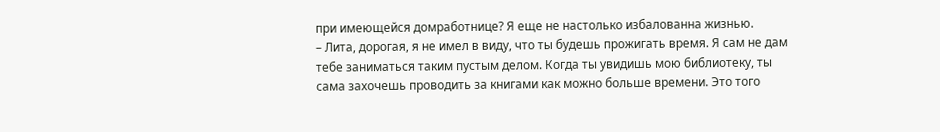при имеющейся домработнице? Я еще не настолько избалованна жизнью.
– Лита, дорогая, я не имел в виду, что ты будешь прожигать время. Я сам не дам тебе заниматься таким пустым делом. Когда ты увидишь мою библиотеку, ты сама захочешь проводить за книгами как можно больше времени. Это того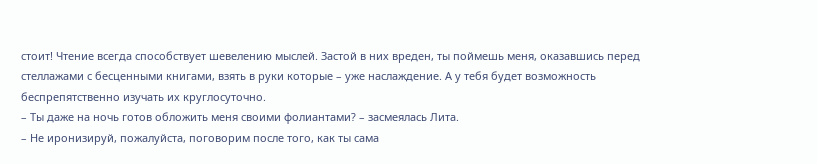стоит! Чтение всегда способствует шевелению мыслей. Застой в них вреден, ты поймешь меня, оказавшись перед стеллажами с бесценными книгами, взять в руки которые – уже наслаждение. А у тебя будет возможность беспрепятственно изучать их круглосуточно.
– Ты даже на ночь готов обложить меня своими фолиантами? – засмеялась Лита.
– Не иронизируй, пожалуйста, поговорим после того, как ты сама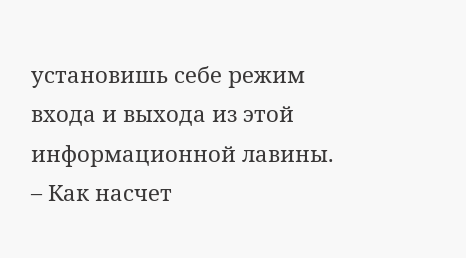установишь себе режим входа и выхода из этой информационной лавины.
– Как насчет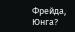Фрейда, Юнга?